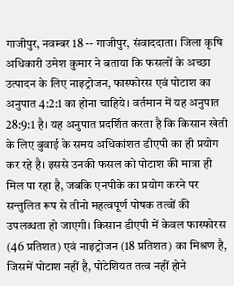गाजीपुर, नवम्बर 18 -- गाजीपुर, संवाददाता। जिला कृषि अधिकारी उमेश कुमार ने बताया कि फसलों के अच्छा उत्पादन के लिए नाइट्रोजन, फास्फोरस एवं पोटाश का अनुपात 4:2:1 का होना चाहिये। वर्तमान में यह अनुपात 28:9:1 है। यह अनुपात प्रदर्शित करता है कि किसान खेती के लिए बुवाई के समय अधिकांशत डीएपी का ही प्रयोग कर रहे है। इससे उनकी फसल को पोटाश की मात्रा ही मिल पा रहा है, जबकि एनपीके का प्रयोग करने पर सन्तुलित रूप से तीनो महत्वपूर्ण पोषक तत्वों की उपलब्धता हो जाएगी। किसान डीएपी में केवल फास्फोरस (46 प्रतिशत) एवं नाइट्रोजन (18 प्रतिशत) का मिश्रण है, जिसमें पोटाश नहीं है, पोटेशियत तत्व नहीं होने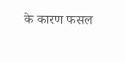के कारण फसल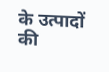के उत्पादों की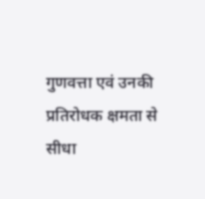गुणवत्ता एवं उनकी प्रतिरोधक क्षमता से सीधा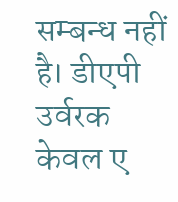सम्बन्ध नहीं है। डीएपी उर्वरक केवल ए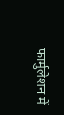फार्मुलेशन में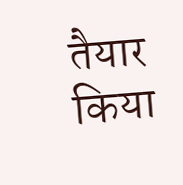तैयार किया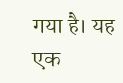गया है। यह एक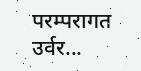परम्परागत उर्वर...